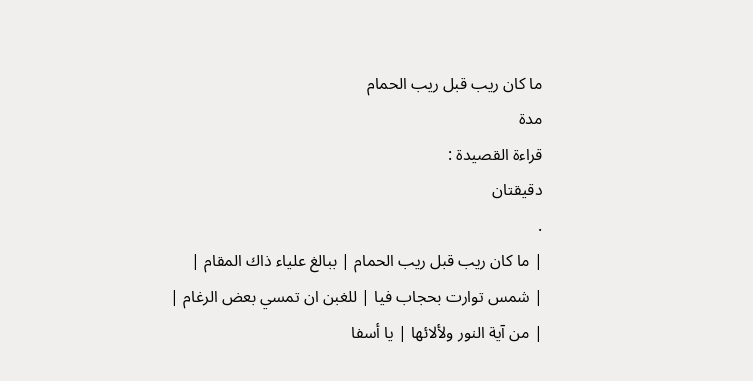ما كان ريب قبل ريب الحمام
مدة
قراءة القصيدة :
دقيقتان
.
| ما كان ريب قبل ريب الحمام | ببالغ علياء ذاك المقام |
| شمس توارت بحجاب فيا | للغبن ان تمسي بعض الرغام |
| من آية النور ولألائها | يا أسفا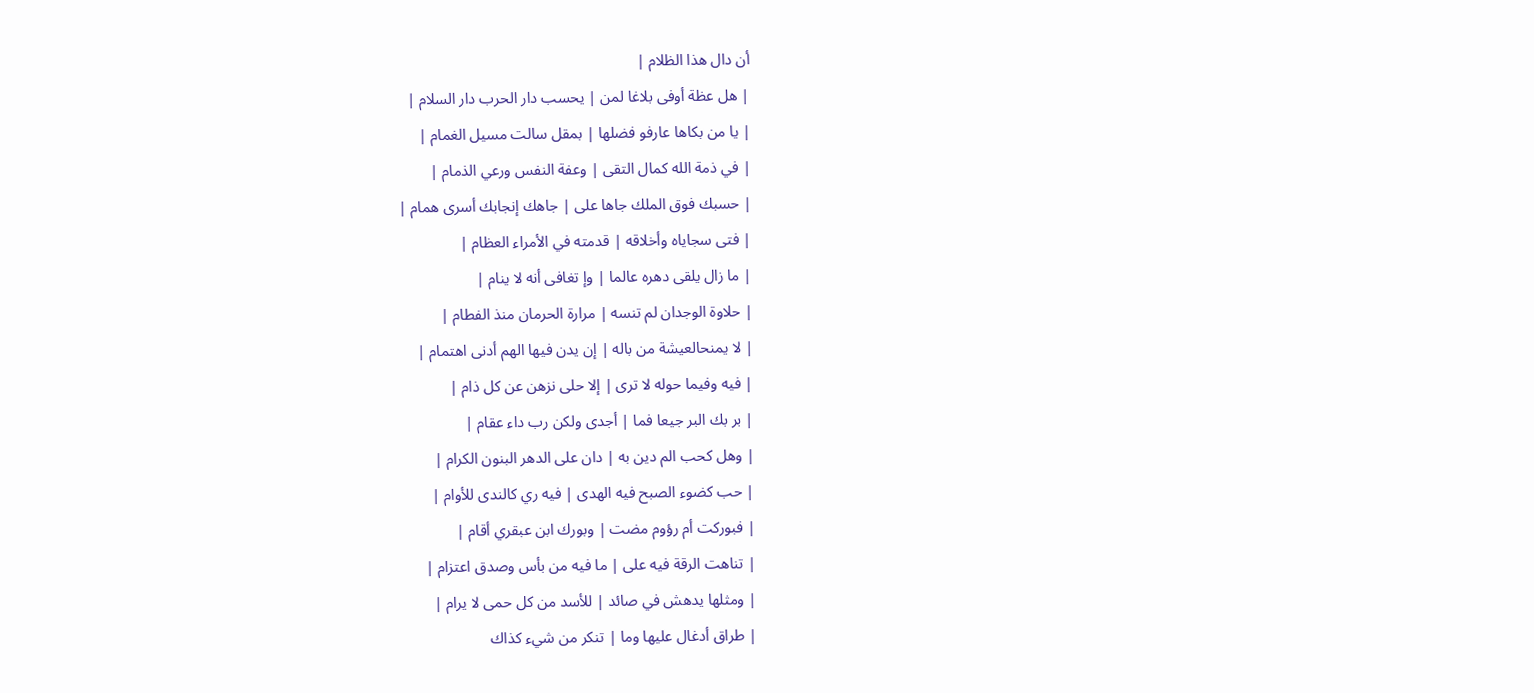أن دال هذا الظلام |
| هل عظة أوفى بلاغا لمن | يحسب دار الحرب دار السلام |
| يا من بكاها عارفو فضلها | بمقل سالت مسيل الغمام |
| في ذمة الله كمال التقى | وعفة النفس ورعي الذمام |
| حسبك فوق الملك جاها على | جاهك إنجابك أسرى همام |
| فتى سجاياه وأخلاقه | قدمته في الأمراء العظام |
| ما زال يلقى دهره عالما | وإ تغافى أنه لا ينام |
| حلاوة الوجدان لم تنسه | مرارة الحرمان منذ الفطام |
| لا يمنحالعيشة من باله | إن يدن فيها الهم أدنى اهتمام |
| فيه وفيما حوله لا ترى | إلا حلى نزهن عن كل ذام |
| بر بك البر جيعا فما | أجدى ولكن رب داء عقام |
| وهل كحب الم دين به | دان على الدهر البنون الكرام |
| حب كضوء الصبح فيه الهدى | فيه ري كالندى للأوام |
| فبوركت أم رؤوم مضت | وبورك ابن عبقري أقام |
| تناهت الرقة فيه على | ما فيه من بأس وصدق اعتزام |
| ومثلها يدهش في صائد | للأسد من كل حمى لا يرام |
| طراق أدغال عليها وما | تنكر من شيء كذاك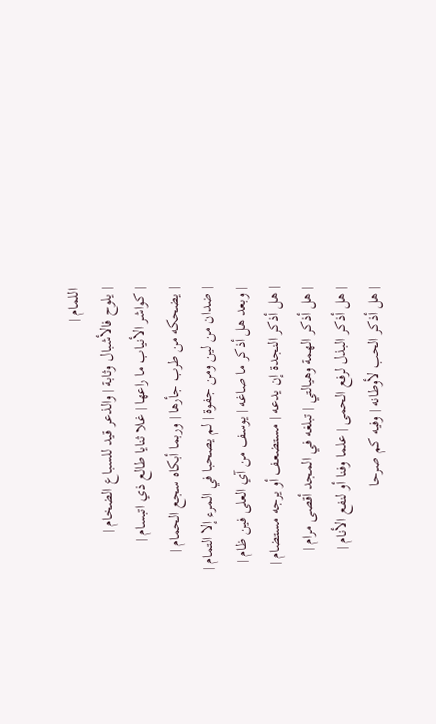اللمام |
| يلوح فالأشبال وثابة | والذعر قيد للسباع الضخام |
| كواشر الأنياب ما راعها | غلا ثنايا طالع ذي اتبسام |
| يضحكه من طرب جأرها | وربما أبكاه سجع الحمام |
| ضدان من لين ومن جفوة | لم يصحبا في المرء إلا التمام |
| وبعد هل أذكر ما صاغه | يوسف من آي العلى فين ظام |
| هل أذكر النجدة إن يدعه | مستضعف أو يرجه مستضام |
| هل أذكر الهمة وهيالتي | تبلغه في المجد أقصى مرام |
| هل أذكر البذل لرفع الحمى | علما وفنا أو لنفع الأنام |
| هل أذكر الحب لأوطانه | وفيه كم صرحا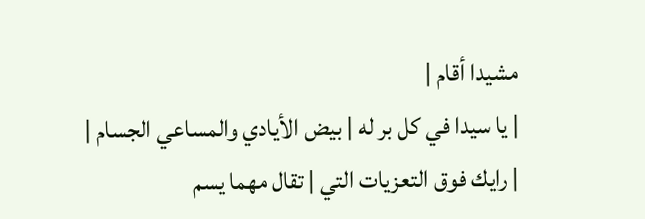مشيدا أقام |
| يا سيدا في كل بر له | بيض الأيادي والمساعي الجسام |
| رايك فوق التعزيات التي | تقال مهما يسم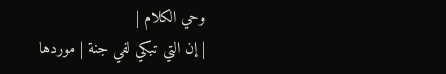وحي الكلام |
| إن التي تبكي لفي جنة | موردها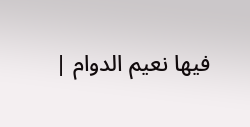فيها نعيم الدوام |